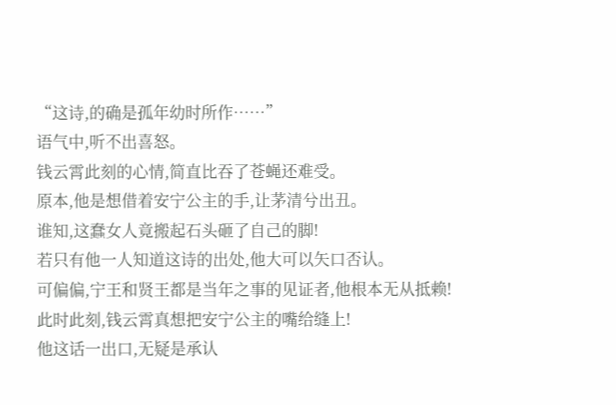“这诗,的确是孤年幼时所作……”
语气中,听不出喜怒。
钱云霄此刻的心情,简直比吞了苍蝇还难受。
原本,他是想借着安宁公主的手,让茅清兮出丑。
谁知,这蠢女人竟搬起石头砸了自己的脚!
若只有他一人知道这诗的出处,他大可以矢口否认。
可偏偏,宁王和贤王都是当年之事的见证者,他根本无从抵赖!
此时此刻,钱云霄真想把安宁公主的嘴给缝上!
他这话一出口,无疑是承认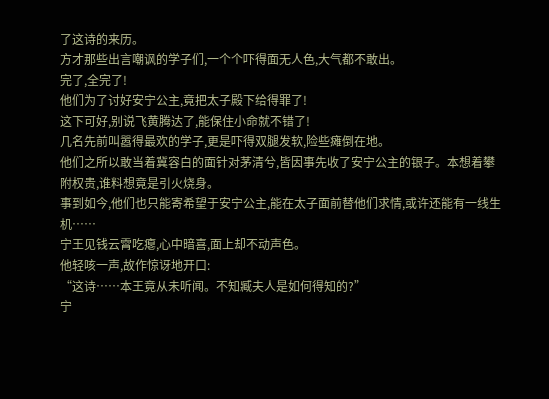了这诗的来历。
方才那些出言嘲讽的学子们,一个个吓得面无人色,大气都不敢出。
完了,全完了!
他们为了讨好安宁公主,竟把太子殿下给得罪了!
这下可好,别说飞黄腾达了,能保住小命就不错了!
几名先前叫嚣得最欢的学子,更是吓得双腿发软,险些瘫倒在地。
他们之所以敢当着冀容白的面针对茅清兮,皆因事先收了安宁公主的银子。本想着攀附权贵,谁料想竟是引火烧身。
事到如今,他们也只能寄希望于安宁公主,能在太子面前替他们求情,或许还能有一线生机……
宁王见钱云霄吃瘪,心中暗喜,面上却不动声色。
他轻咳一声,故作惊讶地开口:
“这诗……本王竟从未听闻。不知臧夫人是如何得知的?”
宁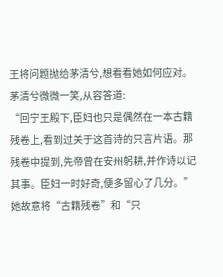王将问题抛给茅清兮,想看看她如何应对。
茅清兮微微一笑,从容答道:
“回宁王殿下,臣妇也只是偶然在一本古籍残卷上,看到过关于这首诗的只言片语。那残卷中提到,先帝曾在安州躬耕,并作诗以记其事。臣妇一时好奇,便多留心了几分。”
她故意将“古籍残卷”和“只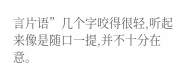言片语”几个字咬得很轻,听起来像是随口一提,并不十分在意。